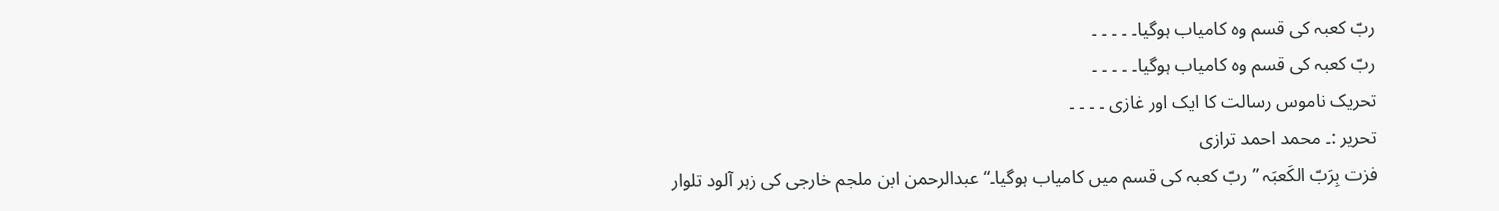ربّ کعبہ کی قسم وہ کامیاب ہوگیا۔ ۔ ۔ ۔ ۔
ربّ کعبہ کی قسم وہ کامیاب ہوگیا۔ ۔ ۔ ۔ ۔
تحریک ناموس رسالت کا ایک اور غازی ۔ ۔ ۔ ۔
تحریر :۔ محمد احمد ترازی
فزت بِرَبّ الکَعبَہ ”ربّ کعبہ کی قسم میں کامیاب ہوگیا۔“عبدالرحمن ابن ملجم خارجی کی زہر آلود تلوار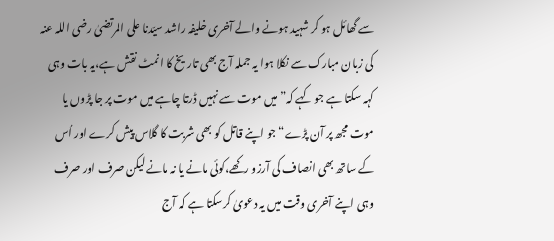سے گھائل ہو کر شہید ہونے والے آخری خلیفہ راشد سیّدنا علی المرتضیٰ رضی اللہ عنہ کی زبان مبارک سے نکلا ہوا یہ جملہ آج بھی تاریخ کا انمٹ نقش ہے،یہ بات وہی کہہ سکتا ہے جو کہے کہ” میں موت سے نہیں ڈرتا چاہے میں موت پر جا پڑوں یا موت مجھ پر آن پڑے“ جو اپنے قاتل کو بھی شربت کا گلاس پیش کرے اور اُس کے ساتھ بھی انصاف کی آرزو رکھے،کوئی مانے یا نہ مانے لیکن صرف اور صرف وہی اپنے آخری وقت میں یہ دعویٰ کرسکتا ہے کہ آج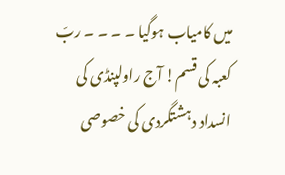میں کامیاب ہوگیا ۔ ۔ ۔ ۔ ربّ کعبہ کی قسم! آج راولپنڈی کی انسداد دہشتگردی کی خصوصی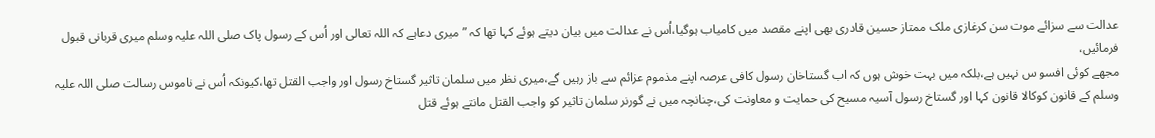عدالت سے سزائے موت سن کرغازی ملک ممتاز حسین قادری بھی اپنے مقصد میں کامیاب ہوگیا،اُس نے عدالت میں بیان دیتے ہوئے کہا تھا کہ ”میری دعاہے کہ اللہ تعالی اور اُس کے رسول پاک صلی اللہ علیہ وسلم میری قربانی قبول فرمائیں،
مجھے کوئی افسو س نہیں ہے،بلکہ میں بہت خوش ہوں کہ اب گستاخان رسول کافی عرصہ اپنے مذموم عزائم سے باز رہیں گے،میری نظر میں سلمان تاثیر گستاخ رسول اور واجب القتل تھا،کیونکہ اُس نے ناموس رسالت صلی اللہ علیہ وسلم کے قانون کوکالا قانون کہا اور گستاخ رسول آسیہ مسیح کی حمایت و معاونت کی،چنانچہ میں نے گورنر سلمان تاثیر کو واجب القتل مانتے ہوئے قتل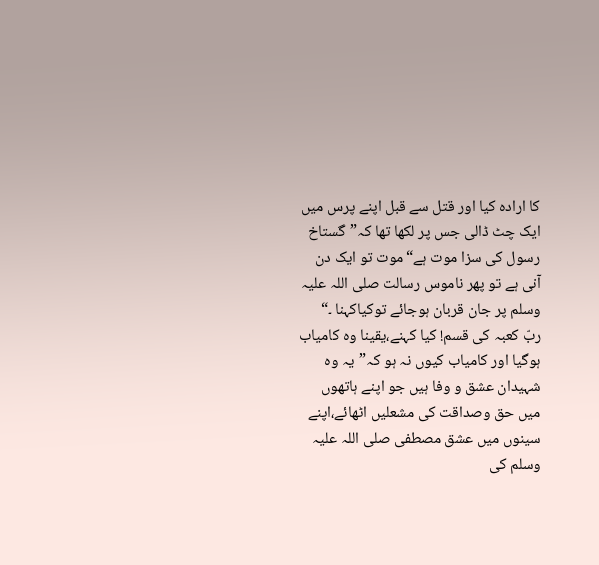کا ارادہ کیا اور قتل سے قبل اپنے پرس میں ایک چٹ ڈالی جس پر لکھا تھا کہ”گستاخ رسول کی سزا موت ہے“موت تو ایک دن آنی ہے تو پھر ناموس رسالت صلی اللہ علیہ وسلم پر جان قربان ہوجائے توکیاکہنا ۔“
ربّ کعبہ کی قسم! کیا کہنے،یقینا وہ کامیاب ہوگیا اور کامیاب کیوں نہ ہو کہ”یہ وہ شہیدان عشق و وفا ہیں جو اپنے ہاتھوں میں حق وصداقت کی مشعلیں اٹھائے،اپنے سینوں میں عشق مصطفی صلی اللہ علیہ وسلم کی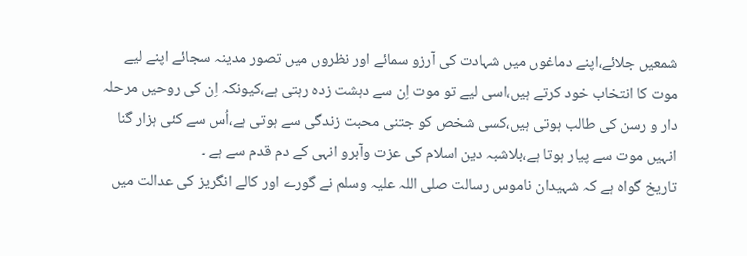شمعیں جلائے،اپنے دماغوں میں شہادت کی آرزو سمائے اور نظروں میں تصور مدینہ سجائے اپنے لیے موت کا انتخاب خود کرتے ہیں،اسی لیے تو موت اِن سے دہشت زدہ رہتی ہے،کیونکہ اِن کی روحیں مرحلہ دار و رسن کی طالب ہوتی ہیں،کسی شخص کو جتنی محبت زندگی سے ہوتی ہے،اُس سے کئی ہزار گنا انہیں موت سے پیار ہوتا ہے،بلاشبہ دین اسلام کی عزت وآبرو انہی کے دم قدم سے ہے ۔
تاریخ گواہ ہے کہ شہیدان ناموس رسالت صلی اللہ علیہ وسلم نے گورے اور کالے انگریز کی عدالت میں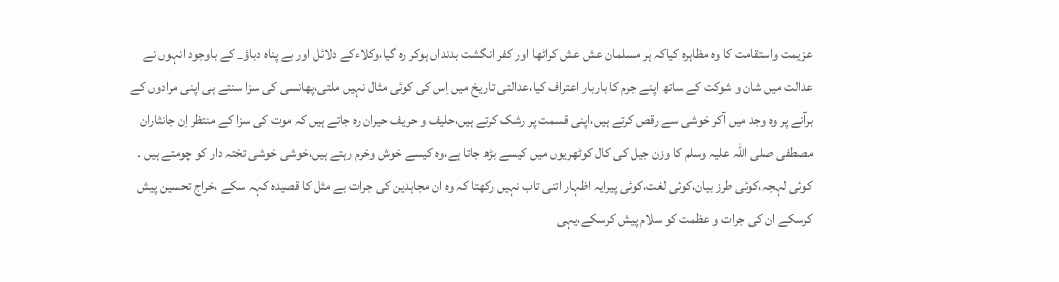عزیمت واستقامت کا وہ مظاہرہ کیاکہ ہر مسلمان عش عش کراٹھا اور کفر انگشت بدنداں ہوکر رہ گیا،وکلاءکے دلائل اور بے پناہ دباؤ_ کے باوجود انہوں نے عدالت میں شان و شوکت کے ساتھ اپنے جرم کا باربار اعتراف کیا،عدالتی تاریخ میں اِس کی کوئی مثال نہیں ملتی،پھانسی کی سزا سنتے ہی اپنی مرادوں کے برآنے پر وہ وجد میں آکر خوشی سے رقص کرتے ہیں،اپنی قسمت پر رشک کرتے ہیں،حلیف و حریف حیران رہ جاتے ہیں کہ موت کی سزا کے منتظر اِن جانثاران مصطفی صلی اللہ علیہ وسلم کا وزن جیل کی کال کوٹھریوں میں کیسے بڑھ جاتا ہے،وہ کیسے خوش وخرم رہتے ہیں،خوشی خوشی تختہ دار کو چومتے ہیں ۔
کوئی لہجہ،کوئی طرز بیان،کوئی لغت،کوئی پیرایہ اظہار اتنی تاب نہیں رکھتا کہ وہ ان مجاہدین کی جرات بے مثل کا قصیدہ کہہ سکے ،خراج تحسین پیش کرسکے ان کی جرات و عظمت کو سلام پیش کرسکے،یہی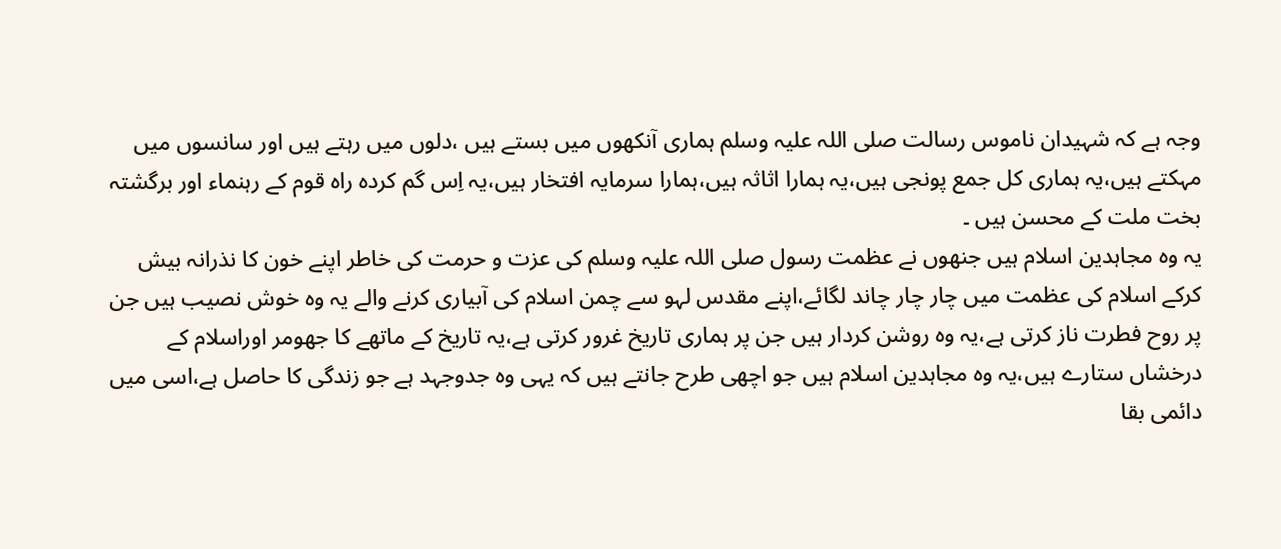وجہ ہے کہ شہیدان ناموس رسالت صلی اللہ علیہ وسلم ہماری آنکھوں میں بستے ہیں ،دلوں میں رہتے ہیں اور سانسوں میں مہکتے ہیں،یہ ہماری کل جمع پونجی ہیں،یہ ہمارا اثاثہ ہیں،ہمارا سرمایہ افتخار ہیں،یہ اِس گم کردہ راہ قوم کے رہنماء اور برگشتہ بخت ملت کے محسن ہیں ۔
یہ وہ مجاہدین اسلام ہیں جنھوں نے عظمت رسول صلی اللہ علیہ وسلم کی عزت و حرمت کی خاطر اپنے خون کا نذرانہ بیش کرکے اسلام کی عظمت میں چار چار چاند لگائے،اپنے مقدس لہو سے چمن اسلام کی آبیاری کرنے والے یہ وہ خوش نصیب ہیں جن پر روح فطرت ناز کرتی ہے،یہ وہ روشن کردار ہیں جن پر ہماری تاریخ غرور کرتی ہے،یہ تاریخ کے ماتھے کا جھومر اوراسلام کے درخشاں ستارے ہیں،یہ وہ مجاہدین اسلام ہیں جو اچھی طرح جانتے ہیں کہ یہی وہ جدوجہد ہے جو زندگی کا حاصل ہے،اسی میں دائمی بقا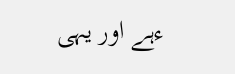ءہے اور یہی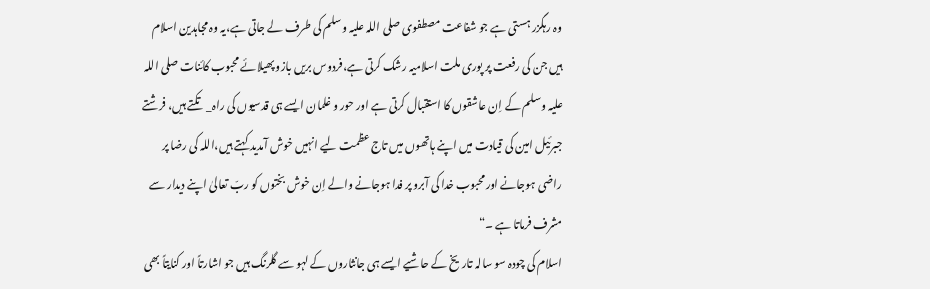وہ رہگزر ہستی ہے جو شفاعت مصطفوی صلی اللہ علیہ وسلم کی طرف لے جاتی ہے،یہ وہ مجاہدین اسلام ہیں جن کی رفعت پر پوری ملت اسلامیہ رشک کرتی ہے،فردوس بریں بازو پھیلائے محبوب کائنات صلی اللہ علیہ وسلم کے اِن عاشقوں کا استقبال کرتی ہے اور حور و غلمان ایسے ہی قدسیوں کی راہ_ تکتے ہیں، فرشتے جبرئیل امین کی قیادت میں اپنے ہاتھوں میں تاج عظمت لیے انہیں خوش آمدید کہتے ہیں،اللہ کی رضا پر راضی ہوجانے اور محبوب خدا کی آبرو پر فدا ہوجانے والے اِن خوش بختوں کو ربّ تعالیٰ اپنے دیدار سے مشرف فرماتا ہے ۔“
اسلام کی چودہ سو سالہ تاریخ کے حاشیے ایسے ہی جانثاروں کے لہو سے گلرنگ ہیں جو اشارتاً اور کنایتاً بھی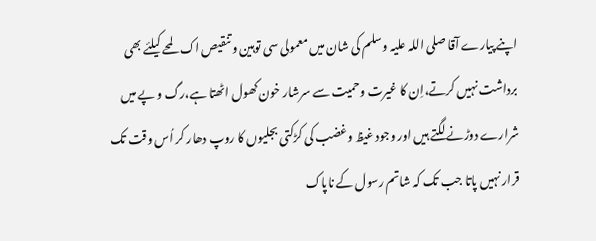اپنے پیارے آقا صلی اللہ علیہ وسلم کی شان میں معمولی سی توہین و تنقیص اک لمحے کیلئے بھی برداشت نہیں کرتے،اِن کا غیرت وحمیت سے سرشار خون کھول اٹھتا ہے،رگ و پے میں شرارے دوڑنے لگتے ہیں اور وجود غیظ وغضب کی کڑکتی بجلیوں کا روپ دھار کر اُس وقت تک قرار نہیں پاتا جب تک کہ شاتم رسول کے ناپاک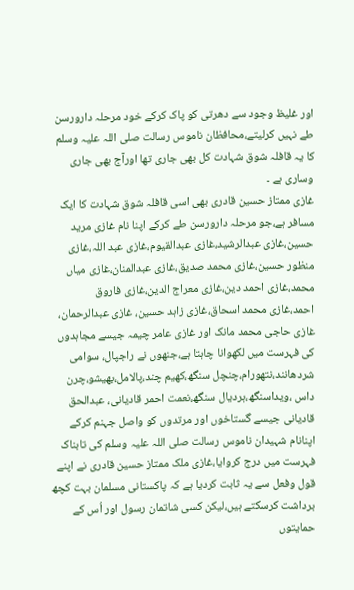اور غلیظ وجود سے دھرتی کو پاک کرکے خود مرحلہ دارورسن طے نہیں کرلیتے،محافظان ناموس رسالت صلی اللہ علیہ وسلم کا یہ قافلہ شوق شہادت کل بھی جاری تھا اورآج بھی جاری وساری ہے ۔
غازی ممتاز حسین قادری بھی اسی قافلہ شوق شہادت کا ایک مسافر ہے،جو مرحلہ دارورسن طے کرکے اپنا نام غازی مرید حسین،غازی عبدالرشید،غازی عبدالقیوم،غازی عبد اللہ،غازی منظور حسین،غازی محمد صدیق،غازی عبدالمنان،غازی میاں محمد،غازی احمد دین،غازی معراج الدین،غازی فاروق احمد،غازی محمد اسحاق،غازی زاہد حسین، غازی عبدالرحمان، غازی حاجی محمد مانک اور غازی عامر چیمہ جیسے مجاہدوں کی فہرست میں لکھوانا چاہتا ہے،جنھوں نے راجپال، سوامی شردھانند،نتھورام،چنچل سنگھ،کھیم چند،پالامل،بھیشو،چرن داس ،ویداسنگھ،ہردیال سنگھ،نعمت احمر قادیانی، عبدالحق قادیانی جیسے گستاخوں اور مرتدوں کو واصل جہنم کرکے اپنانام شہیدان ناموس رسالت صلی اللہ علیہ وسلم کی تابناک فہرست میں درج کروایا،غازی ملک ممتاز حسین قادری نے اپنے قول وفعل سے یہ ثابت کردیا ہے کہ پاکستانی مسلمان بہت کچھ برداشت کرسکتے ہیں،لیکن کسی شاتمان رسول اور اُس کے حمایتوں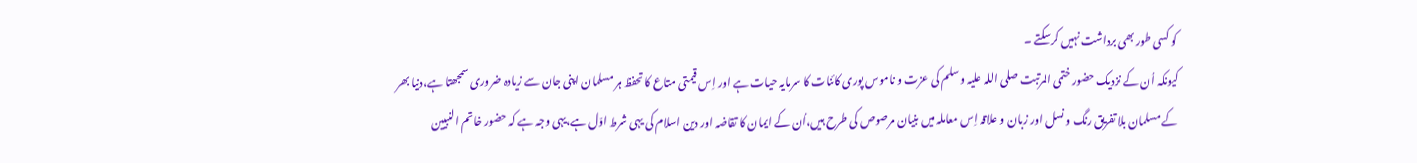کو کسی طور بھی برداشت نہیں کرسکتے ۔
کیونکہ اُن کے نزدیک حضور ختمی المرتبت صلی اللہ علیہ وسلم کی عزت و ناموس پوری کائنات کا سرمایہ حیات ہے اور اِس قیمتی متاع کا تحفظ ہر مسلمان اپنی جان سے زیادہ ضروری سمجھتا ہے،دنیا بھر کے مسلمان بلا تفریق رنگ و نسل اور زبان و علاقہ اِس معاملہ میں بنیان مرصوص کی طرح ہیں،اُن کے ایمان کا تقاضہ اور دین اسلام کی یہی شرط اوّل ہے،یہی وجہ ہے کہ حضور خاتم النبیین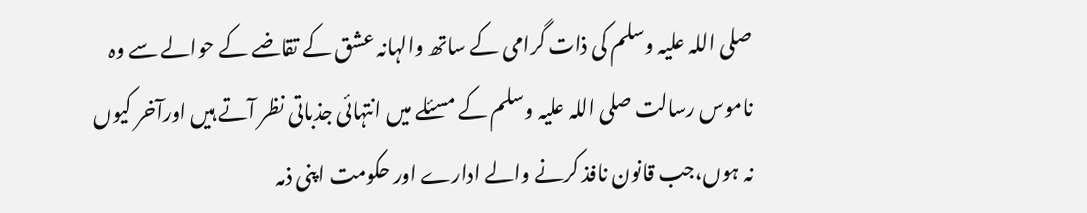صلی اللہ علیہ وسلم کی ذات گرامی کے ساتھ والہانہ عشق کے تقاضے کے حوالے سے وہ ناموس رسالت صلی اللہ علیہ وسلم کے مسئلے میں انتہائی جذباتی نظر آتے ہیں اورآخر کیوں نہ ہوں،جب قانون نافذ کرنے والے ادارے اور حکومت اپنی ذمہ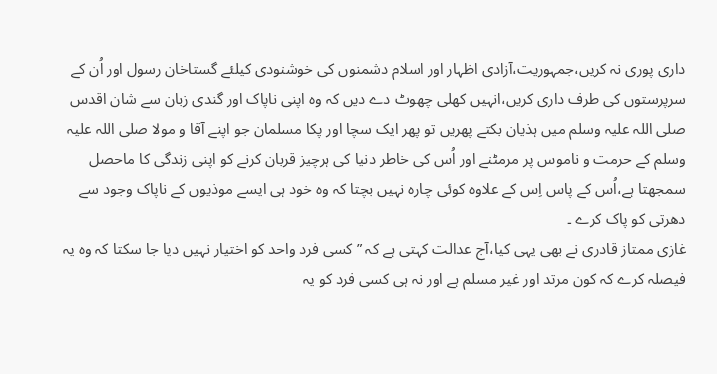داری پوری نہ کریں،جمہوریت،آزادی اظہار اور اسلام دشمنوں کی خوشنودی کیلئے گستاخان رسول اور اُن کے سرپرستوں کی طرف داری کریں،انہیں کھلی چھوٹ دے دیں کہ وہ اپنی ناپاک اور گندی زبان سے شان اقدس صلی اللہ علیہ وسلم میں ہذیان بکتے پھریں تو پھر ایک سچا اور پکا مسلمان جو اپنے آقا و مولا صلی اللہ علیہ وسلم کے حرمت و ناموس پر مرمٹنے اور اُس کی خاطر دنیا کی ہرچیز قربان کرنے کو اپنی زندگی کا ماحصل سمجھتا ہے،اُس کے پاس اِس کے علاوہ کوئی چارہ نہیں بچتا کہ وہ خود ہی ایسے موذیوں کے ناپاک وجود سے دھرتی کو پاک کرے ۔
غازی ممتاز قادری نے بھی یہی کیا،آج عدالت کہتی ہے کہ ”کسی فرد واحد کو اختیار نہیں دیا جا سکتا کہ وہ یہ فیصلہ کرے کہ کون مرتد اور غیر مسلم ہے اور نہ ہی کسی فرد کو یہ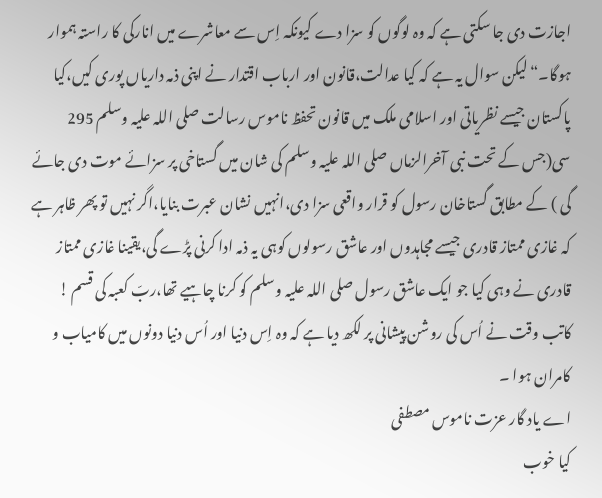اجازت دی جا سکتی ہے کہ وہ لوگوں کو سزا دے کیونکہ اِس سے معاشرے میں انارکی کا راستہ ہموار ہوگا۔“لیکن سوال یہ ہے کہ کیا عدالت،قانون اور ارباب اقتدار نے اپنی ذمہ داریاں پوری کیں،کیا پاکستان جیسے نظریاتی اور اسلامی ملک میں قانون تحفظ ناموس رسالت صلی اللہ علیہ وسلم 295 سی(جس کے تحت نبی آخرالزماں صلی اللہ علیہ وسلم کی شان میں گستاخی پر سزائے موت دی جائے گی ) کے مطابق گستاخان رسول کو قرار واقعی سزا دی،انہیں نشان عبرت بنایا،اگر نہیں تو پھر ظاہر ہے کہ غازی ممتاز قادری جیسے مجاہدوں اور عاشق رسولوں کوہی یہ ذمہ ادا کرنی پڑے گی،یقینا غازی ممتاز قادری نے وہی کیا جو ایک عاشق رسول صلی اللہ علیہ وسلم کو کرنا چاہیے تھا،ربّ کعبہ کی قسم ! کاتب وقت نے اُس کی روشن پیشانی پر لکھ دیا ہے کہ وہ اِس دنیا اور اُس دنیا دونوں میں کامیاب و کامران ہوا ۔
اے یاد گار عزت ناموس مصطفی
کیا خوب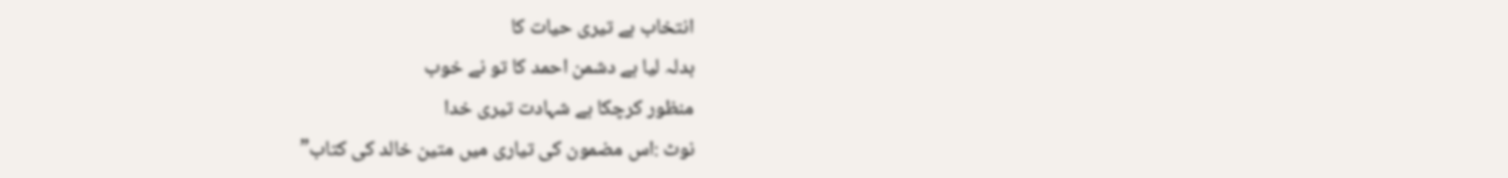انتخاب ہے تیری حیات کا
بدلہ لیا ہے دشمن احمد کا تو نے خوب
منظور کرچکا ہے شہادت تیری خدا
نوٹ :اس مضمون کی تیاری میں متین خالد کی کتاب”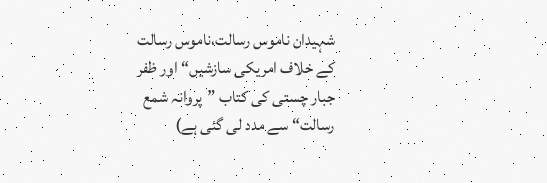شہیدان ناموس رسالت،ناموس رسالت کے خلاف امریکی سازشیں“ اور ظفر جبار چستی کی کتاب ”پروانہ شمع رسالت“ سے مدد لی گئی ہے)